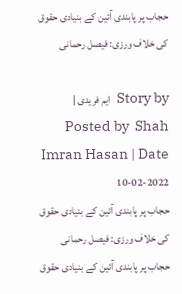حجاب پر پابندی آئین کے بنیادی حقوق کی خلاف ورزی: فیصل رحمانی

Story by  ایم فریدی | Posted by  Shah Imran Hasan | Date 10-02-2022
حجاب پر پابندی آئین کے بنیادی حقوق کی خلاف ورزی: فیصل رحمانی
حجاب پر پابندی آئین کے بنیادی حقوق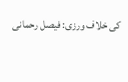کی خلاف ورزی: فیصل رحمانی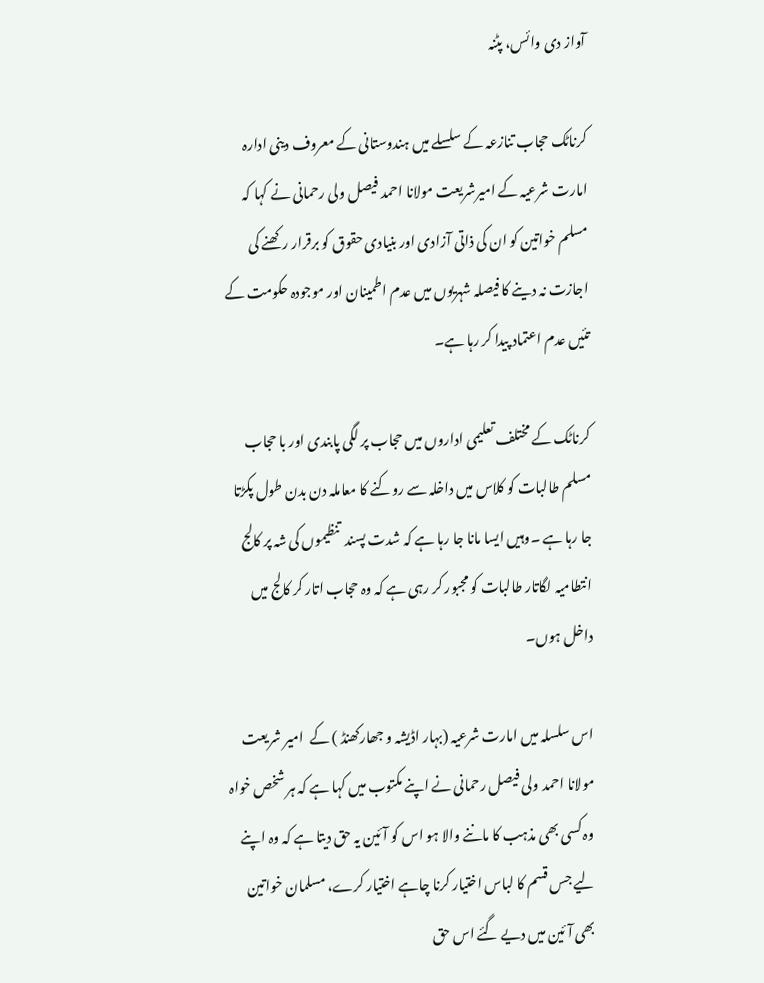آواز دی وائس، پٹنہ

کرناٹک حجاب تنازعہ کے سلسلے میں ہندوستانی کے معروف دینی ادارہ امارت شرعیہ کے امیرشریعت مولانا احمد فیصل ولی رحمانی نے کہا کہ مسلم خواتین کو ان کی ذاتی آزادی اور بنیادی حقوق کو برقرار رکھنے کی اجازت نہ دینے کا فیصلہ شہریوں میں عدم اطمینان اور موجودہ حکومت کے تئیں عدم اعتماد پیدا کر رہا ہے۔

کرناٹک کے مختلف تعلیمی اداروں میں حجاب پر لگی پابندی اور با حجاب مسلم طالبات کو کلاس میں داخلہ سے روکنے کا معاملہ دن بدن طول پکڑتا جا رہا ہے ۔وہیں ایسا مانا جا رہا ہے کہ شدت پسند  تنظیموں کی شہ پر کالج انتطامیہ لگاتار طالبات کو مجبور کر رہی ہے کہ وہ حجاب اتار کر کالج میں داخل ہوں۔

اس سلسلہ میں امارت شرعیہ (بہار اڈیشہ و جھارکھنڈ ) کے  امیر شریعت  مولانا احمد ولی فیصل رحمانی نے اپنے مکتوب میں کہا ہے کہ ہر شخص خواہ وہ کسی بھی مذہب کا ماننے والا ہو اس کو آئین یہ حق دیتا ہے کہ وہ اپنے لیے جس قسم کا لباس اختیار کرنا چاہے اختیار کرے، مسلمان خواتین بھی آئین میں دیے گئے اس حق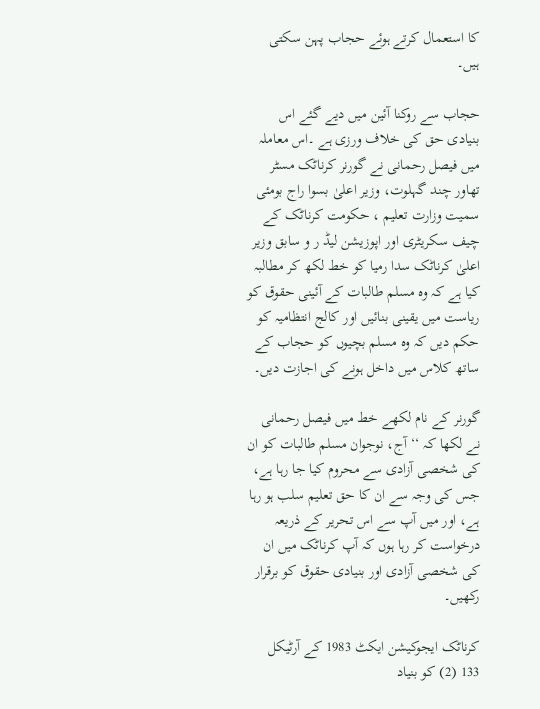کا استعمال کرتے ہوئے حجاب پہن سکتی ہیں۔

حجاب سے روکنا آئین میں دیے گئے اس بنیادی حق کی خلاف ورزی ہے ۔اس معاملہ میں فیصل رحمانی نے گورنر کرناٹک مسٹر تھاور چند گہلوت، وزیر اعلیٰ بسوا راج بومئی سمیت وزارت تعلیم ، حکومت کرناٹک کے چیف سکریٹری اور اپوزیشن لیڈ ر و سابق وزیر اعلیٰ کرناٹک سدا رمیا کو خط لکھ کر مطالبہ کیا ہے کہ وہ مسلم طالبات کے آئینی حقوق کو ریاست میں یقینی بنائیں اور کالج انتظامیہ کو حکم دیں کہ وہ مسلم بچیوں کو حجاب کے ساتھ کلاس میں داخل ہونے کی اجازت دیں۔

گورنر کے نام لکھے خط میں فیصل رحمانی نے لکھا کہ ‘‘آج، نوجوان مسلم طالبات کو ان کی شخصی آزادی سے محروم کیا جا رہا ہے، جس کی وجہ سے ان کا حق تعلیم سلب ہو رہا ہے، اور میں آپ سے اس تحریر کے ذریعہ درخواست کر رہا ہوں کہ آپ کرناٹک میں ان کی شخصی آزادی اور بنیادی حقوق کو برقرار رکھیں۔

کرناٹک ایجوکیشن ایکٹ 1983 کے آرٹیکل 133 (2) کو بنیاد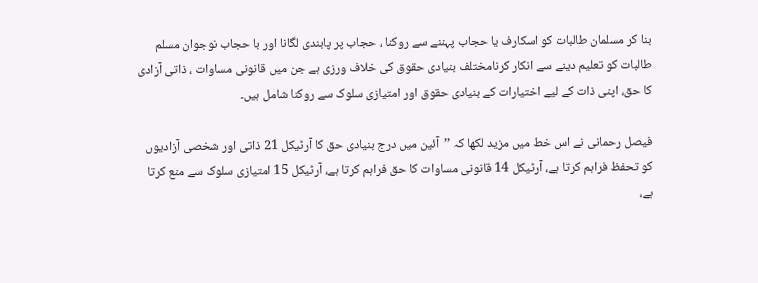بنا کر مسلمان طالبات کو اسکارف یا حجاب پہننے سے روکنا ، حجاب پر پابندی لگانا اور با حجاب نوجوان مسلم طالبات کو تعلیم دینے سے انکار کرنامختلف بنیادی حقوق کی خلاف ورزی ہے جن میں قانونی مساوات ، ذاتی آزادی کا حق، اپنی ذات کے لیے اختیارات کے بنیادی حقوق اور امتیازی سلوک سے روکنا شامل ہیں۔

فیصل رحمانی نے اس خط میں مزید لکھا کہ ’’آئین میں درج بنیادی حق کا آرٹیکل 21 ذاتی اور شخصی آزادیوں کو تحفظ فراہم کرتا ہے، آرٹیکل 14 قانونی مساوات کا حق فراہم کرتا ہے، آرٹیکل 15 امتیازی سلوک سے منع کرتا ہے،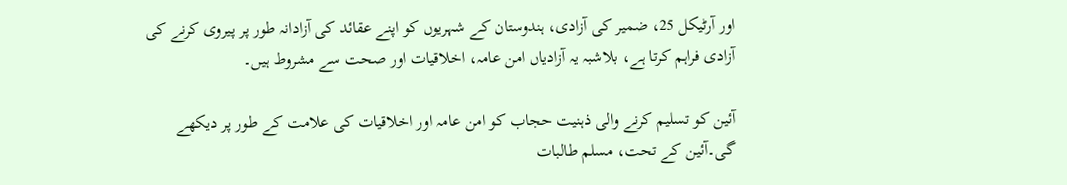اور آرٹیکل 25، ضمیر کی آزادی، ہندوستان کے شہریوں کو اپنے عقائد کی آزادانہ طور پر پیروی کرنے کی آزادی فراہم کرتا ہے، بلاشبہ یہ آزادیاں امن عامہ، اخلاقیات اور صحت سے مشروط ہیں۔

آئین کو تسلیم کرنے والی ذہنیت حجاب کو امن عامہ اور اخلاقیات کی علامت کے طور پر دیکھے گی۔آئین کے تحت، مسلم طالبات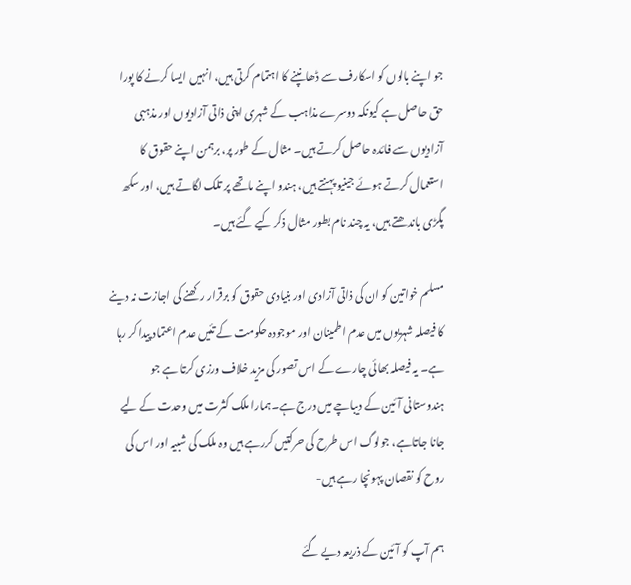جو اپنے بالوں کو اسکارف سے ڈھانپنے کا اہتمام کرتی ہیں، انہیں ایسا کرنے کا پورا حق حاصل ہے کیونکہ دوسرے مذاہب کے شہری اپنی ذاتی آزادیوں اور مذہبی آزادیوں سے فائدہ حاصل کرتے ہیں۔ مثال کے طور پر، برہمن اپنے حقوق کا استعمال کرتے ہوئے جینیو پہنتے ہیں، ہندو اپنے ماتھے پر تلک لگاتے ہیں، اور سکھ پگڑی باندھتے ہیں، یہ چند نام بطور مثال ذکر کیے گئے ہیں۔

مسلم خواتین کو ان کی ذاتی آزادی اور بنیادی حقوق کو برقرار رکھنے کی اجازت نہ دینے کا فیصلہ شہریوں میں عدم اطمینان اور موجودہ حکومت کے تئیں عدم اعتماد پیدا کر رہا ہے۔ یہ فیصلہ بھائی چارے کے اس تصور کی مزید خلاف ورزی کرتا ہے جو ہندوستانی آئین کے دیباچے میں درج ہے۔ہمارا ملک کثرت میں وحدت کے لیے جانا جاتاہے، جولوگ اس طرح کی حرکتیں کررہے ہیں وہ ملک کی شبیہ اور اس کی روح کو نقصان پہونچا رہے ہیں-

ہم آپ کو آئین کے ذریعہ دیے گئے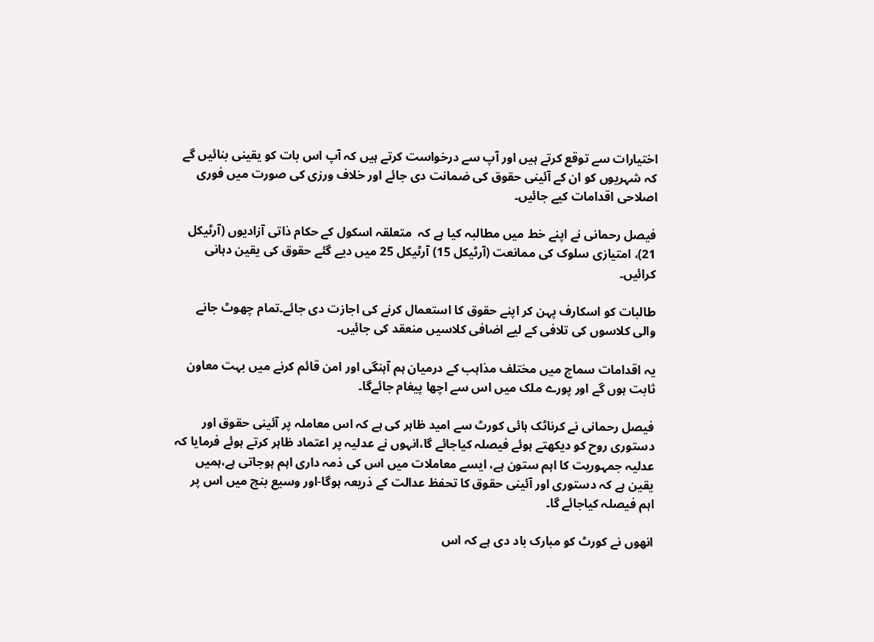اختیارات سے توقع کرتے ہیں اور آپ سے درخواست کرتے ہیں کہ آپ اس بات کو یقینی بنائیں گے کہ شہریوں کو ان کے آئینی حقوق کی ضمانت دی جائے اور خلاف ورزی کی صورت میں فوری اصلاحی اقدامات کیے جائیں۔

فیصل رحمانی نے اپنے خط میں مطالبہ کیا ہے کہ  متعلقہ اسکول کے حکام ذاتی آزادیوں (آرٹیکل 21)، امتیازی سلوک کی ممانعت (آرٹیکل 15) آرٹیکل 25 میں دیے گئے حقوق کی یقین دہانی کرائیں۔

طالبات کو اسکارف پہن کر اپنے حقوق کا استعمال کرنے کی اجازت دی جائے۔تمام چھوٹ جانے والی کلاسوں کی تلافی کے لیے اضافی کلاسیں منعقد کی جائیں۔

یہ اقدامات سماج میں مختلف مذاہب کے درمیان ہم آہنگی اور امن قائم کرنے میں بہت معاون ثابت ہوں گے اور پورے ملک میں اس سے اچھا پیغام جائےگا۔

فیصل رحمانی نے کرناٹک ہائی کورٹ سے امید ظاہر کی ہے کہ اس معاملہ پر آئینی حقوق اور دستوری روح کو دیکھتے ہوئے فیصلہ کیاجائے گا،انہوں نے عدلیہ پر اعتماد ظاہر کرتے ہوئے فرمایا کہ عدلیہ جمہوریت کا اہم ستون ہے، ایسے معاملات میں اس کی ذمہ داری اہم ہوجاتی ہے،ہمیں یقین ہے کہ دستوری اور آئینی حقوق کا تحفظ عدالت کے ذریعہ ہوگا-اور وسیع بنچ میں اس پر اہم فیصلہ کیاجائے گا۔

انھوں نے کورٹ کو مبارک باد دی ہے کہ اس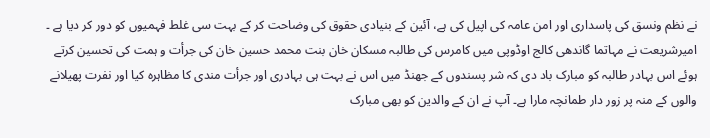نے نظم ونسق کی پاسداری اور امن عامہ کی اپیل کی ہے، آئین کے بنیادی حقوق کی وضاحت کر کے بہت سی غلط فہمیوں کو دور کر دیا ہے ۔ امیرشریعت نے مہاتما گاندھی کالج اوڈوپی میں کامرس کی طالبہ مسکان خان بنت محمد حسین خان کی جرأت و ہمت کی تحسین کرتے ہوئے اس بہادر طالبہ کو مبارک باد دی کہ شر پسندوں کے جھنڈ میں اس نے بہت ہی بہادری اور جرأت مندی کا مظاہرہ کیا اور نفرت پھیلانے والوں کے منہ پر زور دار طمانچہ مارا ہے۔ آپ نے ان کے والدین کو بھی مبارک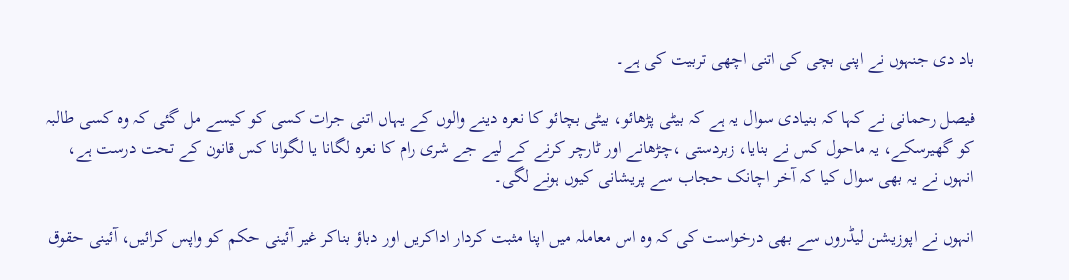باد دی جنہوں نے اپنی بچی کی اتنی اچھی تربیت کی ہے۔

فیصل رحمانی نے کہا کہ بنیادی سوال یہ ہے کہ بیٹی پڑھائو، بیٹی بچائو کا نعرہ دینے والوں کے یہاں اتنی جرات کسی کو کیسے مل گئی کہ وہ کسی طالبہ کو گھیرسکے، یہ ماحول کس نے بنایا، زبردستی ،چڑھانے اور ٹارچر کرنے کے لیے جے شری رام کا نعرہ لگانا یا لگوانا کس قانون کے تحت درست ہے، انہوں نے یہ بھی سوال کیا کہ آخر اچانک حجاب سے پریشانی کیوں ہونے لگی۔

انہوں نے اپوزیشن لیڈروں سے بھی درخواست کی کہ وہ اس معاملہ میں اپنا مثبت کردار اداکریں اور دباؤ بناکر غیر آئینی حکم کو واپس کرائیں، آئینی حقوق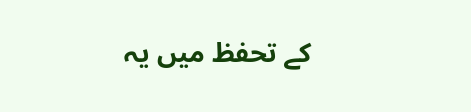کے تحفظ میں یہ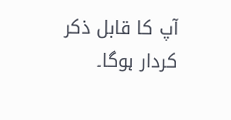آپ کا قابل ذکر کردار ہوگا۔